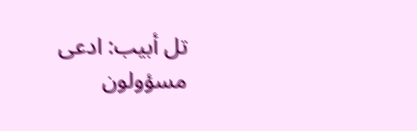تل أبيب: ادعى مسؤولون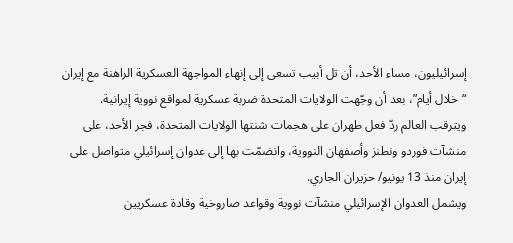إسرائيليون، مساء الأحد، أن تل أبيب تسعى إلى إنهاء المواجهة العسكرية الراهنة مع إيران “خلال أيام”، بعد أن وجّهت الولايات المتحدة ضربة عسكرية لمواقع نووية إيرانية.
ويترقب العالم ردّ فعل طهران على هجمات شنتها الولايات المتحدة، فجر الأحد، على منشآت فوردو ونطنز وأصفهان النووية، وانضمّت بها إلى عدوان إسرائيلي متواصل على إيران منذ 13 يونيو/ حزيران الجاري.
ويشمل العدوان الإسرائيلي منشآت نووية وقواعد صاروخية وقادة عسكريين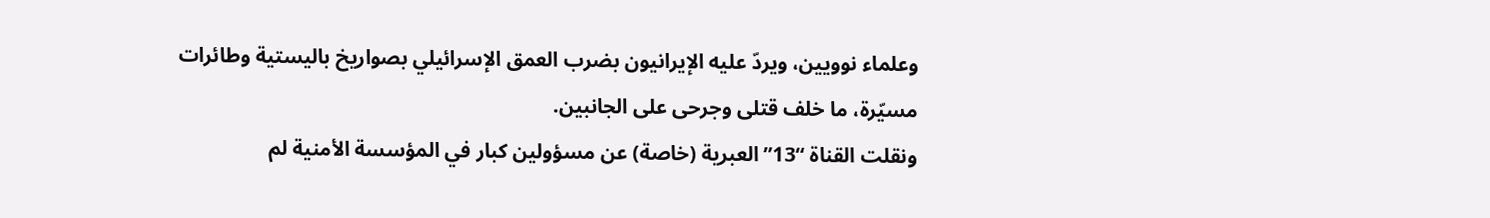وعلماء نوويين، ويردّ عليه الإيرانيون بضرب العمق الإسرائيلي بصواريخ باليستية وطائرات مسيّرة، ما خلف قتلى وجرحى على الجانبين.
ونقلت القناة “13” العبرية (خاصة) عن مسؤولين كبار في المؤسسة الأمنية لم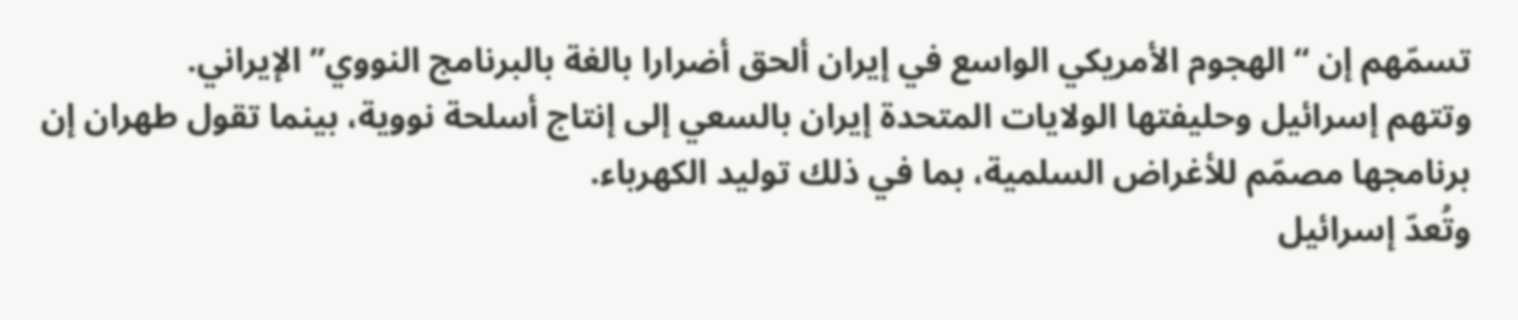تسمّهم إن “الهجوم الأمريكي الواسع في إيران ألحق أضرارا بالغة بالبرنامج النووي” الإيراني.
وتتهم إسرائيل وحليفتها الولايات المتحدة إيران بالسعي إلى إنتاج أسلحة نووية، بينما تقول طهران إن برنامجها مصمّم للأغراض السلمية، بما في ذلك توليد الكهرباء.
وتُعدّ إسرائيل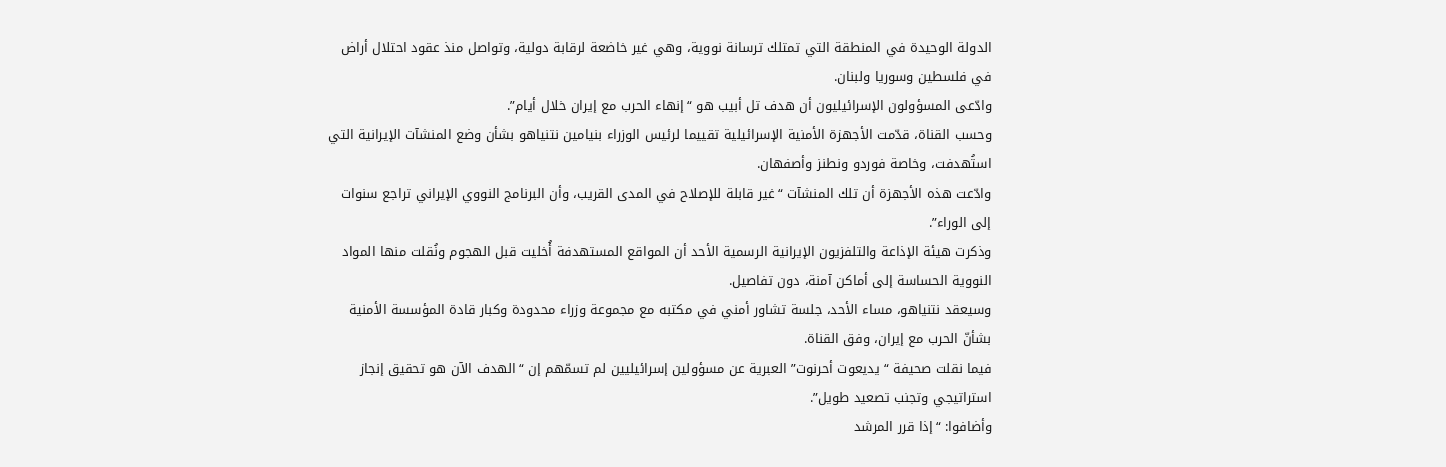الدولة الوحيدة في المنطقة التي تمتلك ترسانة نووية، وهي غير خاضعة لرقابة دولية، وتواصل منذ عقود احتلال أراض في فلسطين وسوريا ولبنان.
وادّعى المسؤولون الإسرائيليون أن هدف تل أبيب هو “إنهاء الحرب مع إيران خلال أيام”.
وحسب القناة، قدّمت الأجهزة الأمنية الإسرائيلية تقييما لرئيس الوزراء بنيامين نتنياهو بشأن وضع المنشآت الإيرانية التي استُهدفت، وخاصة فوردو ونطنز وأصفهان.
وادّعت هذه الأجهزة أن تلك المنشآت “غير قابلة للإصلاح في المدى القريب، وأن البرنامج النووي الإيراني تراجع سنوات إلى الوراء”.
وذكرت هيئة الإذاعة والتلفزيون الإيرانية الرسمية الأحد أن المواقع المستهدفة أُخليت قبل الهجوم ونُقلت منها المواد النووية الحساسة إلى أماكن آمنة، دون تفاصيل.
وسيعقد نتنياهو، مساء الأحد، جلسة تشاور أمني في مكتبه مع مجموعة وزراء محدودة وكبار قادة المؤسسة الأمنية بشأنّ الحرب مع إيران، وفق القناة.
فيما نقلت صحيفة “يديعوت أحرنوت” العبرية عن مسؤولين إسرائيليين لم تسمّهم إن “الهدف الآن هو تحقيق إنجاز استراتيجي وتجنب تصعيد طويل”.
وأضافوا: “إذا قرر المرشد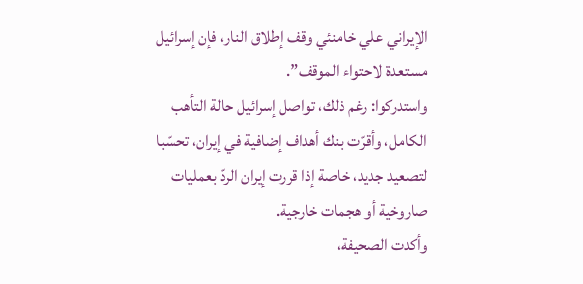الإيراني علي خامنئي وقف إطلاق النار، فإن إسرائيل مستعدة لاحتواء الموقف”.
واستدركوا: رغم ذلك، تواصل إسرائيل حالة التأهب الكامل، وأقرّت بنك أهداف إضافية في إيران، تحسّبا لتصعيد جديد، خاصة إذا قررت إيران الردّ بعمليات صاروخية أو هجمات خارجية.
وأكدت الصحيفة،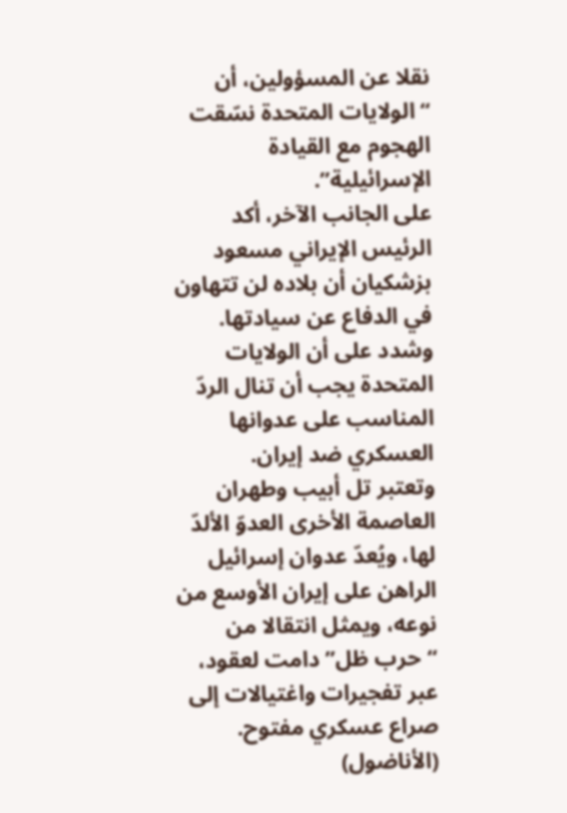نقلا عن المسؤولين، أن “الولايات المتحدة نسّقت الهجوم مع القيادة الإسرائيلية”.
على الجانب الآخر، أكد الرئيس الإيراني مسعود بزشكيان أن بلاده لن تتهاون في الدفاع عن سيادتها.
وشدد على أن الولايات المتحدة يجب أن تنال الردّ المناسب على عدوانها العسكري ضد إيران.
وتعتبر تل أبيب وطهران العاصمة الأخرى العدوّ الألدّ لها، ويُعدّ عدوان إسرائيل الراهن على إيران الأوسع من نوعه، ويمثل انتقالا من “حرب ظل” دامت لعقود، عبر تفجيرات واغتيالات إلى صراع عسكري مفتوح.
(الأناضول)